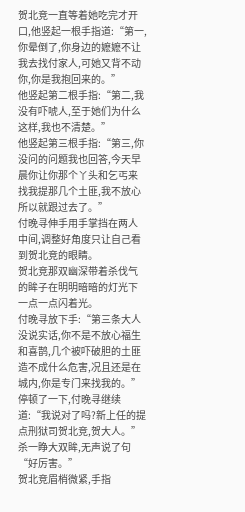贺北竞一直等着她吃完才开口,他竖起一根手指道:“第一,你晕倒了,你身边的嬷嬷不让我去找付家人,可她又背不动你,你是我抱回来的。”
他竖起第二根手指:“第二,我没有吓唬人,至于她们为什么这样,我也不清楚。”
他竖起第三根手指:“第三,你没问的问题我也回答,今天早晨你让你那个丫头和乞丐来找我提那几个土匪,我不放心所以就跟过去了。”
付晚寻伸手用手掌挡在两人中间,调整好角度只让自己看到贺北竞的眼睛。
贺北竞那双幽深带着杀伐气的眸子在明明暗暗的灯光下一点一点闪着光。
付晚寻放下手:“第三条大人没说实话,你不是不放心福生和喜鹊,几个被吓破胆的土匪造不成什么危害,况且还是在城内,你是专门来找我的。”
停顿了一下,付晚寻继续道:“我说对了吗?新上任的提点刑狱司贺北竞,贺大人。”
杀一睁大双眸,无声说了句“好厉害。”
贺北竞眉梢微紧,手指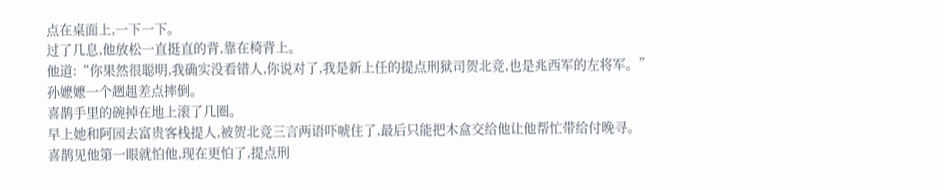点在桌面上,一下一下。
过了几息,他放松一直挺直的背,靠在椅背上。
他道:“你果然很聪明,我确实没看错人,你说对了,我是新上任的提点刑狱司贺北竞,也是兆西军的左将军。”
孙嬷嬷一个趔趄差点摔倒。
喜鹊手里的碗掉在地上滚了几圈。
早上她和阿园去富贵客栈提人,被贺北竞三言两语吓唬住了,最后只能把木盒交给他让他帮忙带给付晚寻。
喜鹊见他第一眼就怕他,现在更怕了,提点刑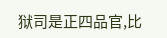狱司是正四品官,比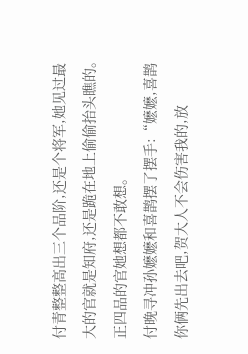付青整整高出三个品阶,还是个将军,她见过最大的官就是知府,还是跪在地上偷偷抬头瞧的。
正四品的官她想都不敢想。
付晚寻冲孙嬷嬷和喜鹊摆了摆手:“嬷嬷,喜鹊你俩先出去吧,贺大人不会伤害我的,放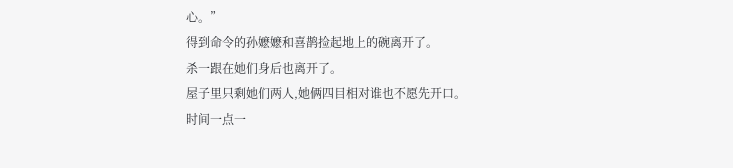心。”
得到命令的孙嬷嬷和喜鹊捡起地上的碗离开了。
杀一跟在她们身后也离开了。
屋子里只剩她们两人,她俩四目相对谁也不愿先开口。
时间一点一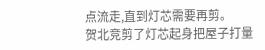点流走,直到灯芯需要再剪。
贺北竞剪了灯芯起身把屋子打量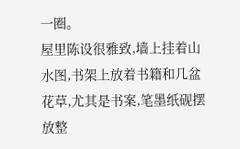一圈。
屋里陈设很雅致,墙上挂着山水图,书架上放着书籍和几盆花草,尤其是书案,笔墨纸砚摆放整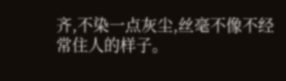齐,不染一点灰尘,丝毫不像不经常住人的样子。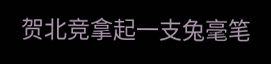贺北竞拿起一支兔毫笔